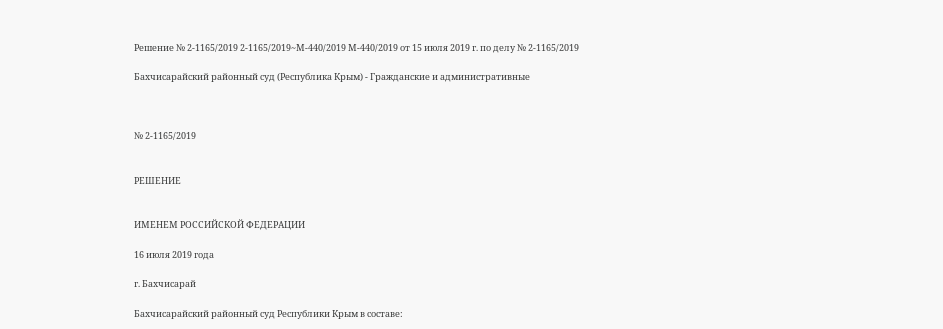Решение № 2-1165/2019 2-1165/2019~М-440/2019 М-440/2019 от 15 июля 2019 г. по делу № 2-1165/2019

Бахчисарайский районный суд (Республика Крым) - Гражданские и административные



№ 2-1165/2019


РЕШЕНИЕ


ИМЕНЕМ РОССИЙСКОЙ ФЕДЕРАЦИИ

16 июля 2019 года

г. Бахчисарай

Бахчисарайский районный суд Республики Крым в составе: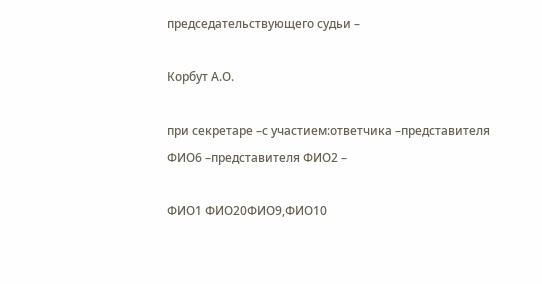председательствующего судьи –

Корбут А.О.

при секретаре –с участием:ответчика –представителя ФИО6 –представителя ФИО2 –

ФИО1 ФИО20ФИО9,ФИО10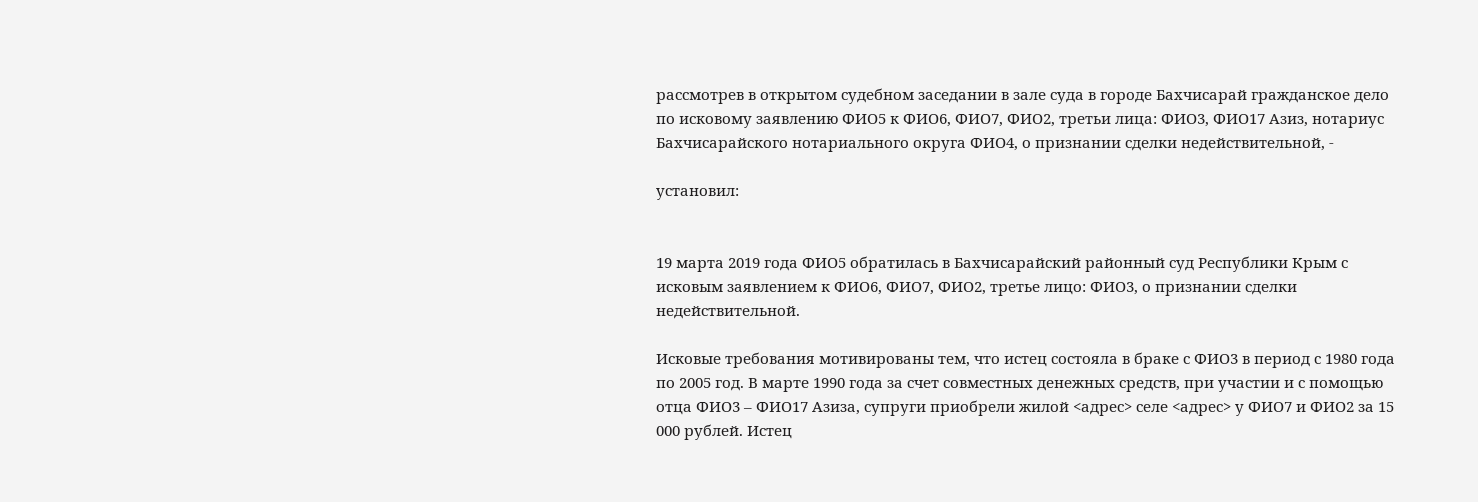рассмотрев в открытом судебном заседании в зале суда в городе Бахчисарай гражданское дело по исковому заявлению ФИО5 к ФИО6, ФИО7, ФИО2, третьи лица: ФИО3, ФИО17 Азиз, нотариус Бахчисарайского нотариального округа ФИО4, о признании сделки недействительной, -

установил:


19 марта 2019 года ФИО5 обратилась в Бахчисарайский районный суд Республики Крым с исковым заявлением к ФИО6, ФИО7, ФИО2, третье лицо: ФИО3, о признании сделки недействительной.

Исковые требования мотивированы тем, что истец состояла в браке с ФИО3 в период с 1980 года по 2005 год. В марте 1990 года за счет совместных денежных средств, при участии и с помощью отца ФИО3 – ФИО17 Азиза, супруги приобрели жилой <адрес> селе <адрес> у ФИО7 и ФИО2 за 15 000 рублей. Истец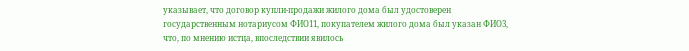указывает, что договор купли-продажи жилого дома был удостоверен государственным нотариусом ФИО11, покупателем жилого дома был указан ФИО3, что, по мнению истца, впоследствии явилось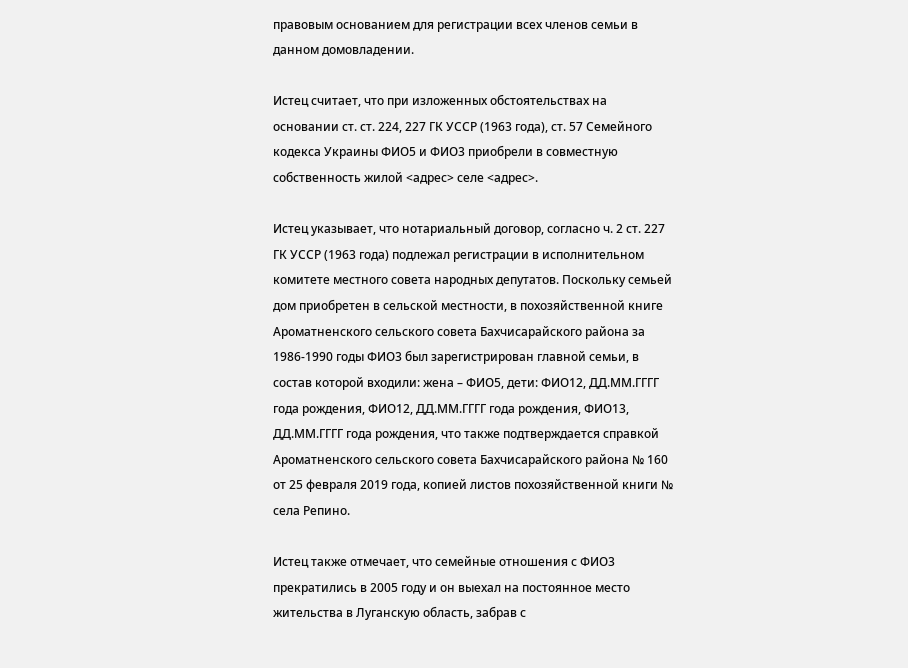правовым основанием для регистрации всех членов семьи в данном домовладении.

Истец считает, что при изложенных обстоятельствах на основании ст. ст. 224, 227 ГК УССР (1963 года), ст. 57 Семейного кодекса Украины ФИО5 и ФИО3 приобрели в совместную собственность жилой <адрес> селе <адрес>.

Истец указывает, что нотариальный договор, согласно ч. 2 ст. 227 ГК УССР (1963 года) подлежал регистрации в исполнительном комитете местного совета народных депутатов. Поскольку семьей дом приобретен в сельской местности, в похозяйственной книге Ароматненского сельского совета Бахчисарайского района за 1986-1990 годы ФИО3 был зарегистрирован главной семьи, в состав которой входили: жена – ФИО5, дети: ФИО12, ДД.ММ.ГГГГ года рождения, ФИО12, ДД.ММ.ГГГГ года рождения, ФИО13, ДД.ММ.ГГГГ года рождения, что также подтверждается справкой Ароматненского сельского совета Бахчисарайского района № 160 от 25 февраля 2019 года, копией листов похозяйственной книги № села Репино.

Истец также отмечает, что семейные отношения с ФИО3 прекратились в 2005 году и он выехал на постоянное место жительства в Луганскую область, забрав с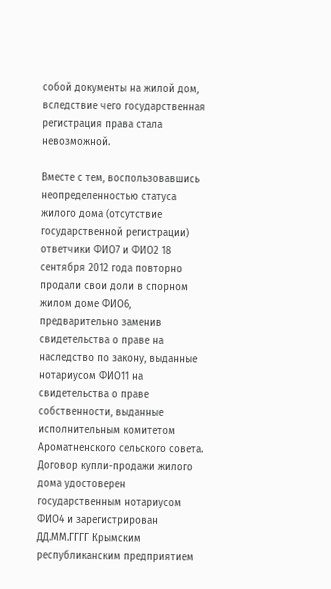собой документы на жилой дом, вследствие чего государственная регистрация права стала невозможной.

Вместе с тем, воспользовавшись неопределенностью статуса жилого дома (отсутствие государственной регистрации) ответчики ФИО7 и ФИО2 18 сентября 2012 года повторно продали свои доли в спорном жилом доме ФИО6, предварительно заменив свидетельства о праве на наследство по закону, выданные нотариусом ФИО11 на свидетельства о праве собственности, выданные исполнительным комитетом Ароматненского сельского совета. Договор купли-продажи жилого дома удостоверен государственным нотариусом ФИО4 и зарегистрирован ДД.ММ.ГГГГ Крымским республиканским предприятием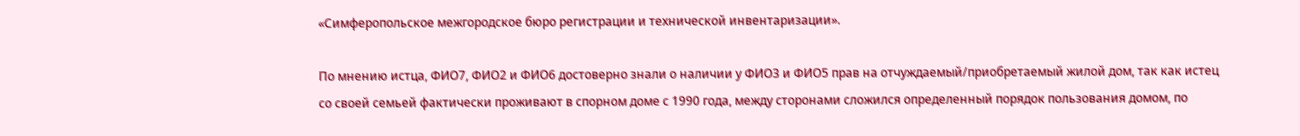«Симферопольское межгородское бюро регистрации и технической инвентаризации».

По мнению истца, ФИО7, ФИО2 и ФИО6 достоверно знали о наличии у ФИО3 и ФИО5 прав на отчуждаемый/приобретаемый жилой дом, так как истец со своей семьей фактически проживают в спорном доме с 1990 года, между сторонами сложился определенный порядок пользования домом, по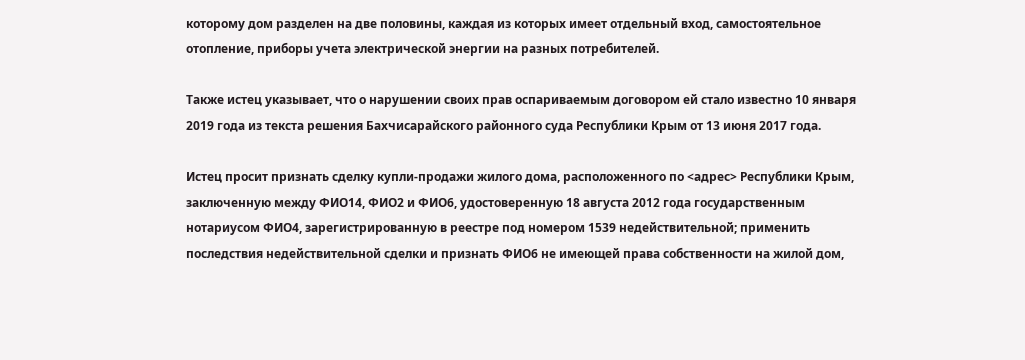которому дом разделен на две половины, каждая из которых имеет отдельный вход, самостоятельное отопление, приборы учета электрической энергии на разных потребителей.

Также истец указывает, что о нарушении своих прав оспариваемым договором ей стало известно 10 января 2019 года из текста решения Бахчисарайского районного суда Республики Крым от 13 июня 2017 года.

Истец просит признать сделку купли-продажи жилого дома, расположенного по <адрес> Республики Крым, заключенную между ФИО14, ФИО2 и ФИО6, удостоверенную 18 августа 2012 года государственным нотариусом ФИО4, зарегистрированную в реестре под номером 1539 недействительной; применить последствия недействительной сделки и признать ФИО6 не имеющей права собственности на жилой дом,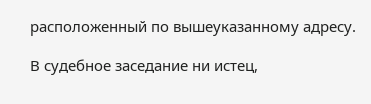расположенный по вышеуказанному адресу.

В судебное заседание ни истец,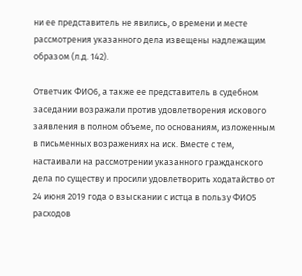ни ее представитель не явились, о времени и месте рассмотрения указанного дела извещены надлежащим образом (л.д. 142).

Ответчик ФИО6, а также ее представитель в судебном заседании возражали против удовлетворения искового заявления в полном объеме, по основаниям, изложенным в письменных возражениях на иск. Вместе с тем, настаивали на рассмотрении указанного гражданского дела по существу и просили удовлетворить ходатайство от 24 июня 2019 года о взыскании с истца в пользу ФИО5 расходов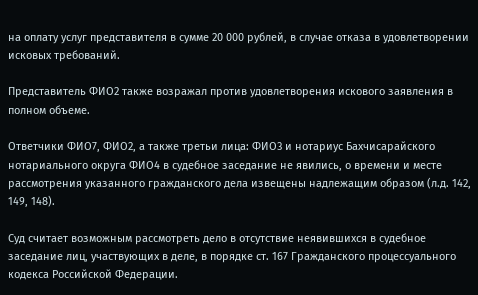на оплату услуг представителя в сумме 20 000 рублей, в случае отказа в удовлетворении исковых требований.

Представитель ФИО2 также возражал против удовлетворения искового заявления в полном объеме.

Ответчики ФИО7, ФИО2, а также третьи лица: ФИО3 и нотариус Бахчисарайского нотариального округа ФИО4 в судебное заседание не явились, о времени и месте рассмотрения указанного гражданского дела извещены надлежащим образом (л.д. 142, 149, 148).

Суд считает возможным рассмотреть дело в отсутствие неявившихся в судебное заседание лиц, участвующих в деле, в порядке ст. 167 Гражданского процессуального кодекса Российской Федерации.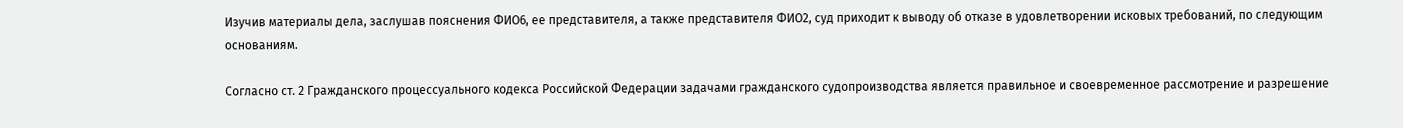Изучив материалы дела, заслушав пояснения ФИО6, ее представителя, а также представителя ФИО2, суд приходит к выводу об отказе в удовлетворении исковых требований, по следующим основаниям.

Согласно ст. 2 Гражданского процессуального кодекса Российской Федерации задачами гражданского судопроизводства является правильное и своевременное рассмотрение и разрешение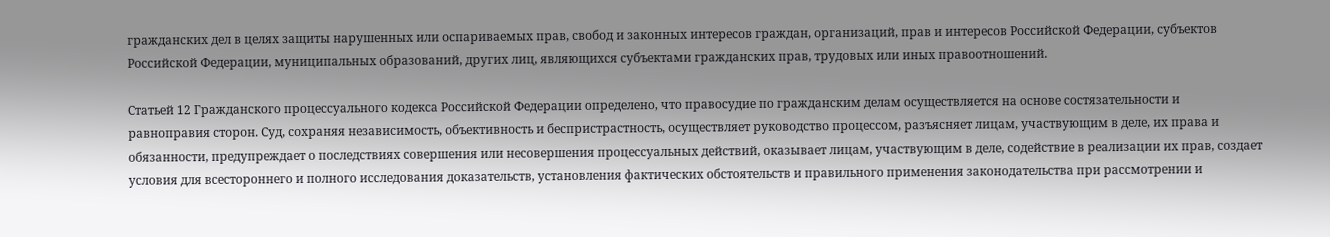гражданских дел в целях защиты нарушенных или оспариваемых прав, свобод и законных интересов граждан, организаций, прав и интересов Российской Федерации, субъектов Российской Федерации, муниципальных образований, других лиц, являющихся субъектами гражданских прав, трудовых или иных правоотношений.

Статьей 12 Гражданского процессуального кодекса Российской Федерации определено, что правосудие по гражданским делам осуществляется на основе состязательности и равноправия сторон. Суд, сохраняя независимость, объективность и беспристрастность, осуществляет руководство процессом, разъясняет лицам, участвующим в деле, их права и обязанности, предупреждает о последствиях совершения или несовершения процессуальных действий, оказывает лицам, участвующим в деле, содействие в реализации их прав, создает условия для всестороннего и полного исследования доказательств, установления фактических обстоятельств и правильного применения законодательства при рассмотрении и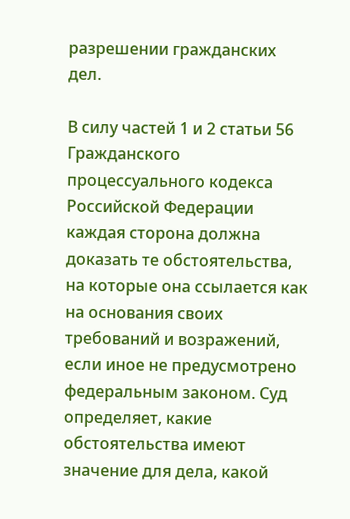разрешении гражданских дел.

В силу частей 1 и 2 статьи 56 Гражданского процессуального кодекса Российской Федерации каждая сторона должна доказать те обстоятельства, на которые она ссылается как на основания своих требований и возражений, если иное не предусмотрено федеральным законом. Суд определяет, какие обстоятельства имеют значение для дела, какой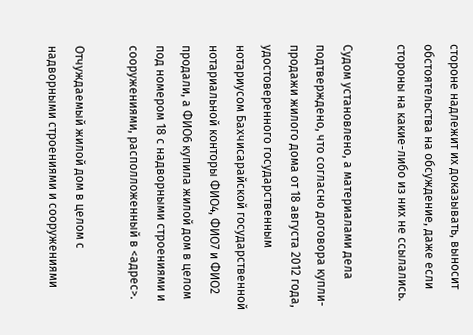стороне надлежит их доказывать, выносит обстоятельства на обсуждение, даже если стороны на какие-либо из них не ссылались.

Судом установлено, а материалами дела подтверждено, что согласно договора купли-продажи жилого дома от 18 августа 2012 года, удостоверенного государственным нотариусом Бахчисарайской государственной нотариальной конторы ФИО4, ФИО7 и ФИО2 продали, а ФИО6 купила жилой дом в целом под номером 18 с надворными строениями и сооружениями, располложенный в <адрес>.

Отчуждаемый жилой дом в целом с надворными строениями и сооружениями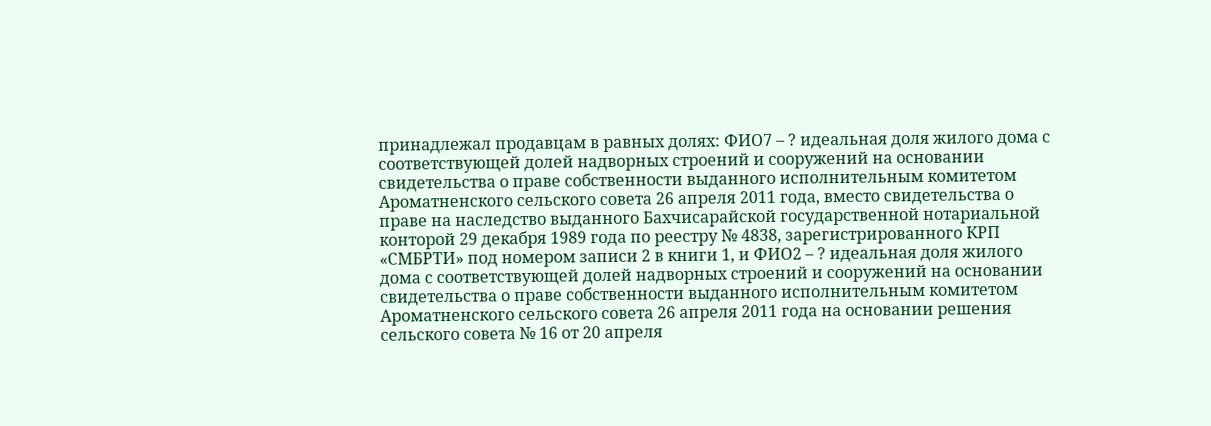принадлежал продавцам в равных долях: ФИО7 – ? идеальная доля жилого дома с соответствующей долей надворных строений и сооружений на основании свидетельства о праве собственности выданного исполнительным комитетом Ароматненского сельского совета 26 апреля 2011 года, вместо свидетельства о праве на наследство выданного Бахчисарайской государственной нотариальной конторой 29 декабря 1989 года по реестру № 4838, зарегистрированного КРП «СМБРТИ» под номером записи 2 в книги 1, и ФИО2 – ? идеальная доля жилого дома с соответствующей долей надворных строений и сооружений на основании свидетельства о праве собственности выданного исполнительным комитетом Ароматненского сельского совета 26 апреля 2011 года на основании решения сельского совета № 16 от 20 апреля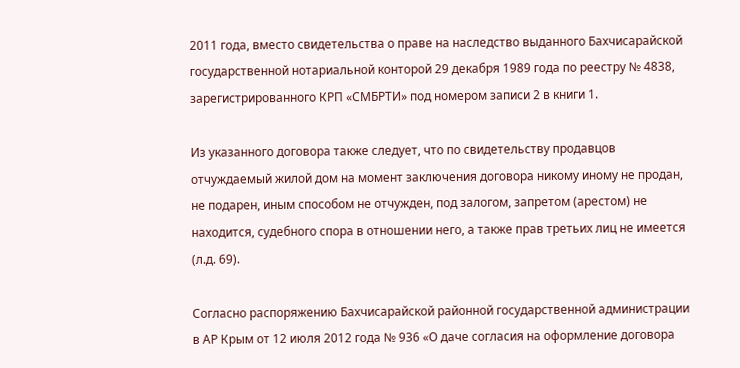2011 года, вместо свидетельства о праве на наследство выданного Бахчисарайской государственной нотариальной конторой 29 декабря 1989 года по реестру № 4838, зарегистрированного КРП «СМБРТИ» под номером записи 2 в книги 1.

Из указанного договора также следует, что по свидетельству продавцов отчуждаемый жилой дом на момент заключения договора никому иному не продан, не подарен, иным способом не отчужден, под залогом, запретом (арестом) не находится, судебного спора в отношении него, а также прав третьих лиц не имеется (л.д. 69).

Согласно распоряжению Бахчисарайской районной государственной администрации в АР Крым от 12 июля 2012 года № 936 «О даче согласия на оформление договора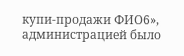купи-продажи ФИО6», администрацией было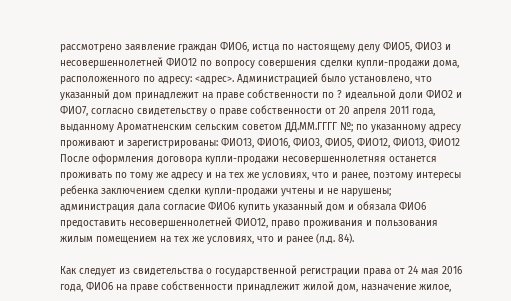рассмотрено заявление граждан ФИО6, истца по настоящему делу ФИО5, ФИО3 и несовершеннолетней ФИО12 по вопросу совершения сделки купли-продажи дома, расположенного по адресу: <адрес>. Администрацией было установлено, что указанный дом принадлежит на праве собственности по ? идеальной доли ФИО2 и ФИО7, согласно свидетельству о праве собственности от 20 апреля 2011 года, выданному Ароматненским сельским советом ДД.ММ.ГГГГ №; по указанному адресу проживают и зарегистрированы: ФИО13, ФИО16, ФИО3, ФИО5, ФИО12, ФИО13, ФИО12 После оформления договора купли-продажи несовершеннолетняя останется проживать по тому же адресу и на тех же условиях, что и ранее, поэтому интересы ребенка заключением сделки купли-продажи учтены и не нарушены; администрация дала согласие ФИО6 купить указанный дом и обязала ФИО6 предоставить несовершеннолетней ФИО12, право проживания и пользования жилым помещением на тех же условиях, что и ранее (л.д. 84).

Как следует из свидетельства о государственной регистрации права от 24 мая 2016 года, ФИО6 на праве собственности принадлежит жилой дом, назначение жилое,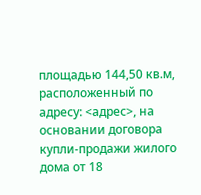площадью 144,50 кв.м, расположенный по адресу: <адрес>, на основании договора купли-продажи жилого дома от 18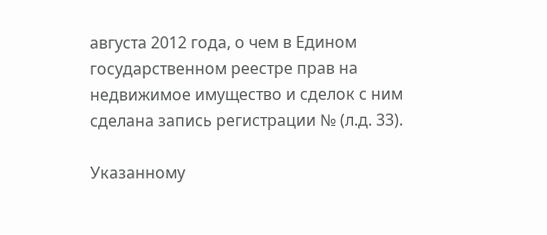августа 2012 года, о чем в Едином государственном реестре прав на недвижимое имущество и сделок с ним сделана запись регистрации № (л.д. 33).

Указанному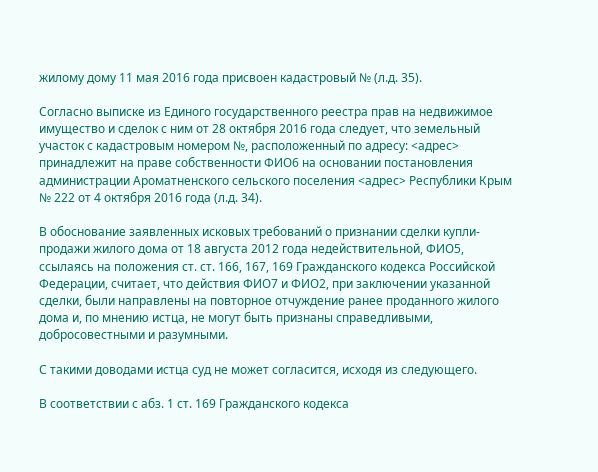жилому дому 11 мая 2016 года присвоен кадастровый № (л.д. 35).

Согласно выписке из Единого государственного реестра прав на недвижимое имущество и сделок с ним от 28 октября 2016 года следует, что земельный участок с кадастровым номером №, расположенный по адресу: <адрес> принадлежит на праве собственности ФИО6 на основании постановления администрации Ароматненского сельского поселения <адрес> Республики Крым № 222 от 4 октября 2016 года (л.д. 34).

В обоснование заявленных исковых требований о признании сделки купли-продажи жилого дома от 18 августа 2012 года недействительной, ФИО5, ссылаясь на положения ст. ст. 166, 167, 169 Гражданского кодекса Российской Федерации, считает, что действия ФИО7 и ФИО2, при заключении указанной сделки, были направлены на повторное отчуждение ранее проданного жилого дома и, по мнению истца, не могут быть признаны справедливыми, добросовестными и разумными.

С такими доводами истца суд не может согласится, исходя из следующего.

В соответствии с абз. 1 ст. 169 Гражданского кодекса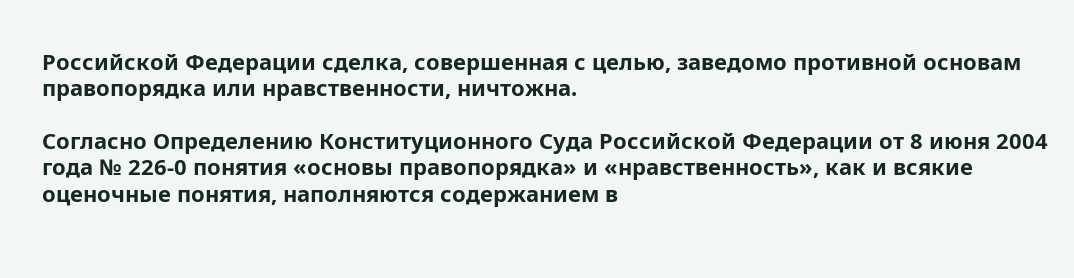Российской Федерации сделка, совершенная с целью, заведомо противной основам правопорядка или нравственности, ничтожна.

Согласно Определению Конституционного Суда Российской Федерации от 8 июня 2004 года № 226-0 понятия «основы правопорядка» и «нравственность», как и всякие оценочные понятия, наполняются содержанием в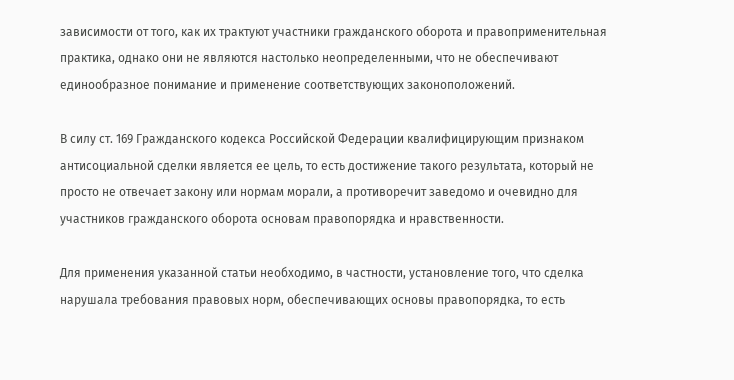зависимости от того, как их трактуют участники гражданского оборота и правоприменительная практика, однако они не являются настолько неопределенными, что не обеспечивают единообразное понимание и применение соответствующих законоположений.

В силу ст. 169 Гражданского кодекса Российской Федерации квалифицирующим признаком антисоциальной сделки является ее цель, то есть достижение такого результата, который не просто не отвечает закону или нормам морали, а противоречит заведомо и очевидно для участников гражданского оборота основам правопорядка и нравственности.

Для применения указанной статьи необходимо, в частности, установление того, что сделка нарушала требования правовых норм, обеспечивающих основы правопорядка, то есть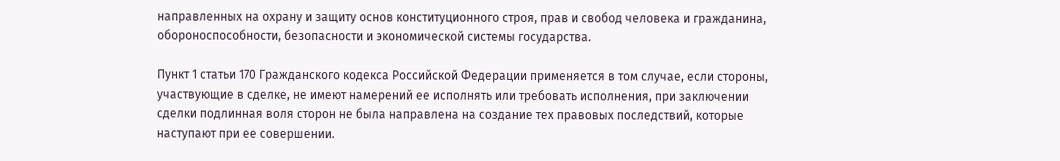направленных на охрану и защиту основ конституционного строя, прав и свобод человека и гражданина, обороноспособности, безопасности и экономической системы государства.

Пункт 1 статьи 170 Гражданского кодекса Российской Федерации применяется в том случае, если стороны, участвующие в сделке, не имеют намерений ее исполнять или требовать исполнения, при заключении сделки подлинная воля сторон не была направлена на создание тех правовых последствий, которые наступают при ее совершении.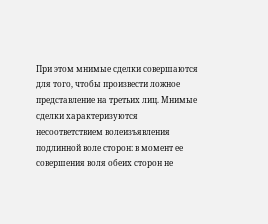При этом мнимые сделки совершаются для того, чтобы произвести ложное представление на третьих лиц. Мнимые сделки характеризуются несоответствием волеизъявления подлинной воле сторон: в момент ее совершения воля обеих сторон не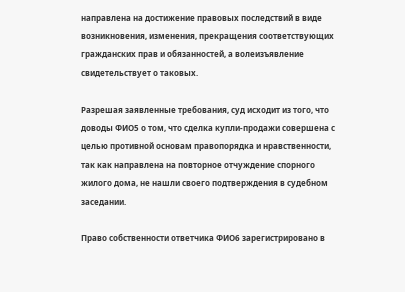направлена на достижение правовых последствий в виде возникновения, изменения, прекращения соответствующих гражданских прав и обязанностей, а волеизъявление свидетельствует о таковых.

Разрешая заявленные требования, суд исходит из того, что доводы ФИО5 о том, что сделка купли-продажи совершена с целью противной основам правопорядка и нравственности, так как направлена на повторное отчуждение спорного жилого дома, не нашли своего подтверждения в судебном заседании.

Право собственности ответчика ФИО6 зарегистрировано в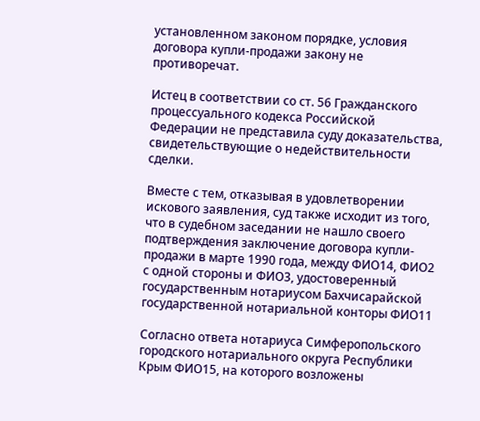установленном законом порядке, условия договора купли-продажи закону не противоречат.

Истец в соответствии со ст. 56 Гражданского процессуального кодекса Российской Федерации не представила суду доказательства, свидетельствующие о недействительности сделки.

Вместе с тем, отказывая в удовлетворении искового заявления, суд также исходит из того, что в судебном заседании не нашло своего подтверждения заключение договора купли-продажи в марте 1990 года, между ФИО14, ФИО2 с одной стороны и ФИО3, удостоверенный государственным нотариусом Бахчисарайской государственной нотариальной конторы ФИО11

Согласно ответа нотариуса Симферопольского городского нотариального округа Республики Крым ФИО15, на которого возложены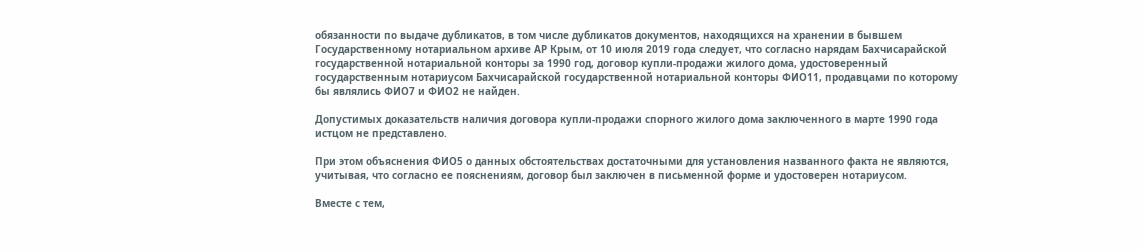обязанности по выдаче дубликатов, в том числе дубликатов документов, находящихся на хранении в бывшем Государственному нотариальном архиве АР Крым, от 10 июля 2019 года следует, что согласно нарядам Бахчисарайской государственной нотариальной конторы за 1990 год, договор купли-продажи жилого дома, удостоверенный государственным нотариусом Бахчисарайской государственной нотариальной конторы ФИО11, продавцами по которому бы являлись ФИО7 и ФИО2 не найден.

Допустимых доказательств наличия договора купли-продажи спорного жилого дома заключенного в марте 1990 года истцом не представлено.

При этом объяснения ФИО5 о данных обстоятельствах достаточными для установления названного факта не являются, учитывая, что согласно ее пояснениям, договор был заключен в письменной форме и удостоверен нотариусом.

Вместе с тем,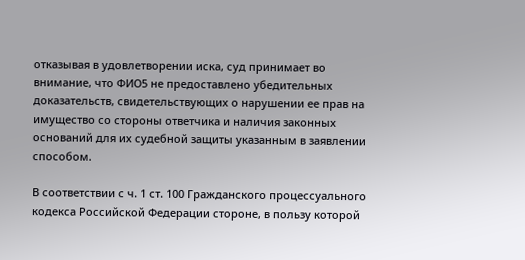отказывая в удовлетворении иска, суд принимает во внимание, что ФИО5 не предоставлено убедительных доказательств, свидетельствующих о нарушении ее прав на имущество со стороны ответчика и наличия законных оснований для их судебной защиты указанным в заявлении способом.

В соответствии с ч. 1 ст. 100 Гражданского процессуального кодекса Российской Федерации стороне, в пользу которой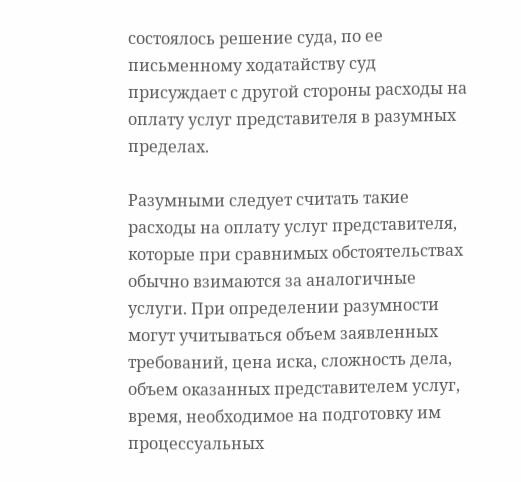состоялось решение суда, по ее письменному ходатайству суд присуждает с другой стороны расходы на оплату услуг представителя в разумных пределах.

Разумными следует считать такие расходы на оплату услуг представителя, которые при сравнимых обстоятельствах обычно взимаются за аналогичные услуги. При определении разумности могут учитываться объем заявленных требований, цена иска, сложность дела, объем оказанных представителем услуг, время, необходимое на подготовку им процессуальных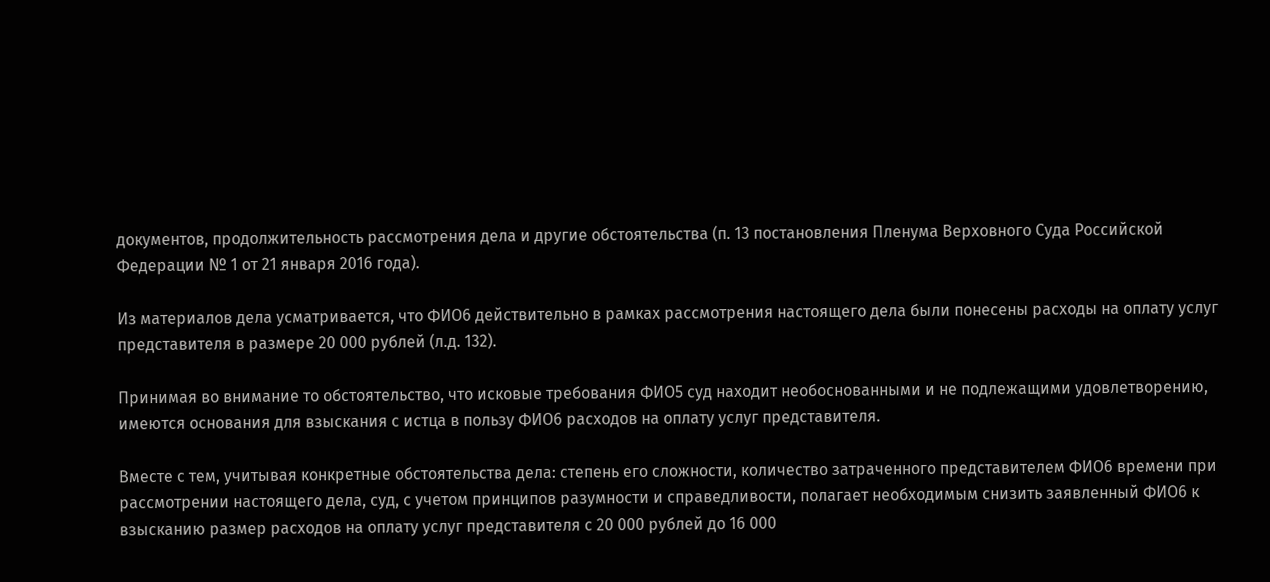документов, продолжительность рассмотрения дела и другие обстоятельства (п. 13 постановления Пленума Верховного Суда Российской Федерации № 1 от 21 января 2016 года).

Из материалов дела усматривается, что ФИО6 действительно в рамках рассмотрения настоящего дела были понесены расходы на оплату услуг представителя в размере 20 000 рублей (л.д. 132).

Принимая во внимание то обстоятельство, что исковые требования ФИО5 суд находит необоснованными и не подлежащими удовлетворению, имеются основания для взыскания с истца в пользу ФИО6 расходов на оплату услуг представителя.

Вместе с тем, учитывая конкретные обстоятельства дела: степень его сложности, количество затраченного представителем ФИО6 времени при рассмотрении настоящего дела, суд, с учетом принципов разумности и справедливости, полагает необходимым снизить заявленный ФИО6 к взысканию размер расходов на оплату услуг представителя с 20 000 рублей до 16 000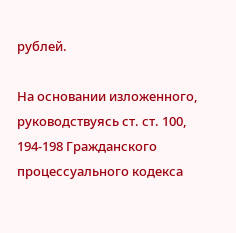рублей.

На основании изложенного, руководствуясь ст. ст. 100, 194-198 Гражданского процессуального кодекса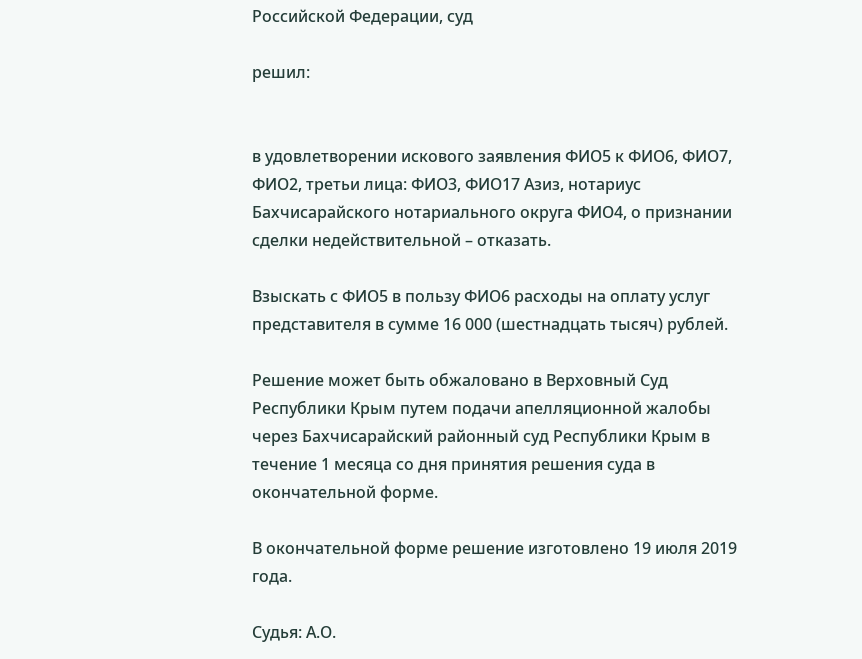Российской Федерации, суд

решил:


в удовлетворении искового заявления ФИО5 к ФИО6, ФИО7, ФИО2, третьи лица: ФИО3, ФИО17 Азиз, нотариус Бахчисарайского нотариального округа ФИО4, о признании сделки недействительной – отказать.

Взыскать с ФИО5 в пользу ФИО6 расходы на оплату услуг представителя в сумме 16 000 (шестнадцать тысяч) рублей.

Решение может быть обжаловано в Верховный Суд Республики Крым путем подачи апелляционной жалобы через Бахчисарайский районный суд Республики Крым в течение 1 месяца со дня принятия решения суда в окончательной форме.

В окончательной форме решение изготовлено 19 июля 2019 года.

Судья: А.О.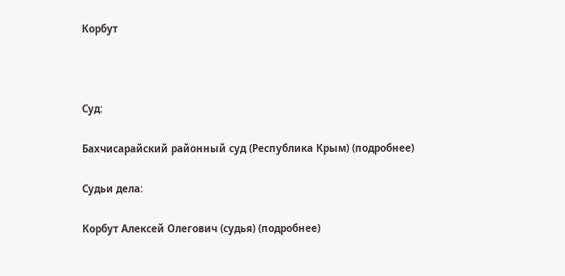Корбут



Суд:

Бахчисарайский районный суд (Республика Крым) (подробнее)

Судьи дела:

Корбут Алексей Олегович (судья) (подробнее)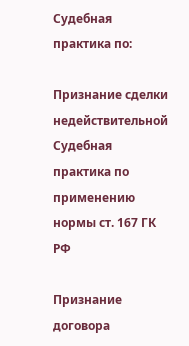Судебная практика по:

Признание сделки недействительной
Судебная практика по применению нормы ст. 167 ГК РФ

Признание договора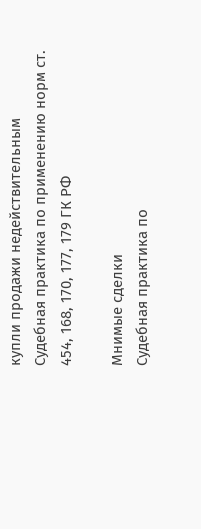купли продажи недействительным
Судебная практика по применению норм ст. 454, 168, 170, 177, 179 ГК РФ

Мнимые сделки
Судебная практика по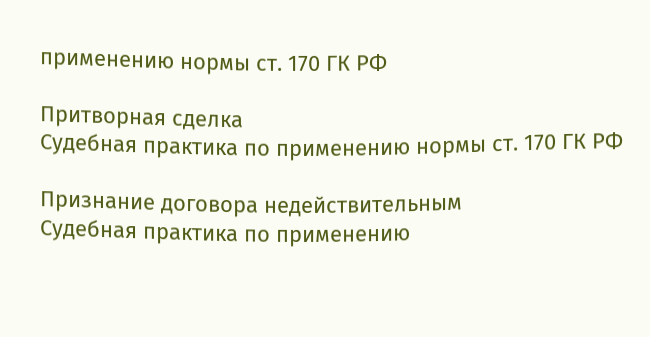применению нормы ст. 170 ГК РФ

Притворная сделка
Судебная практика по применению нормы ст. 170 ГК РФ

Признание договора недействительным
Судебная практика по применению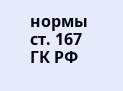нормы ст. 167 ГК РФ